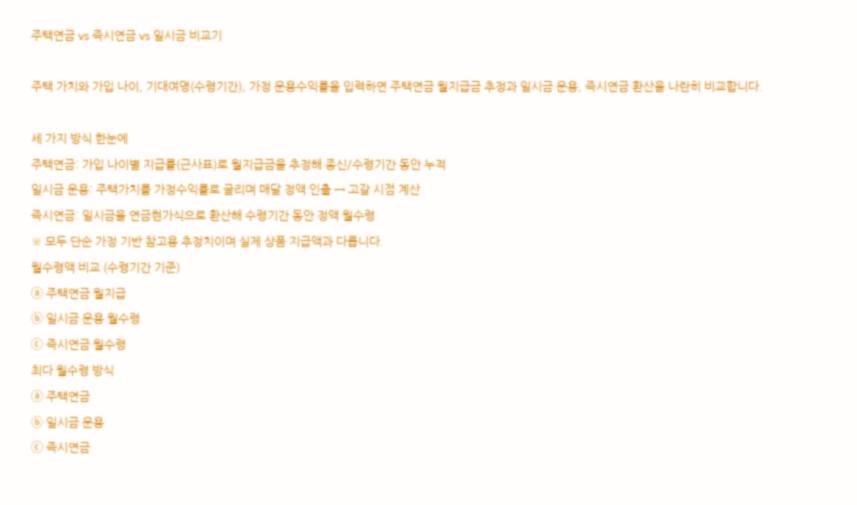주택연금 vs 즉시연금 vs 일시금 비교기

주택 가치와 가입 나이, 기대여명(수령기간), 가정 운용수익률을 입력하면 주택연금 월지급금 추정과 일시금 운용, 즉시연금 환산을 나란히 비교합니다.

세 가지 방식 한눈에
주택연금: 가입 나이별 지급률(근사표)로 월지급금을 추정해 종신/수령기간 동안 누적
일시금 운용: 주택가치를 가정수익률로 굴리며 매달 정액 인출 → 고갈 시점 계산
즉시연금: 일시금을 연금현가식으로 환산해 수령기간 동안 정액 월수령
※ 모두 단순 가정 기반 참고용 추정치이며 실제 상품 지급액과 다릅니다.
월수령액 비교 (수령기간 기준)
ⓐ 주택연금 월지급
ⓑ 일시금 운용 월수령
ⓒ 즉시연금 월수령
최다 월수령 방식
ⓐ 주택연금
ⓑ 일시금 운용
ⓒ 즉시연금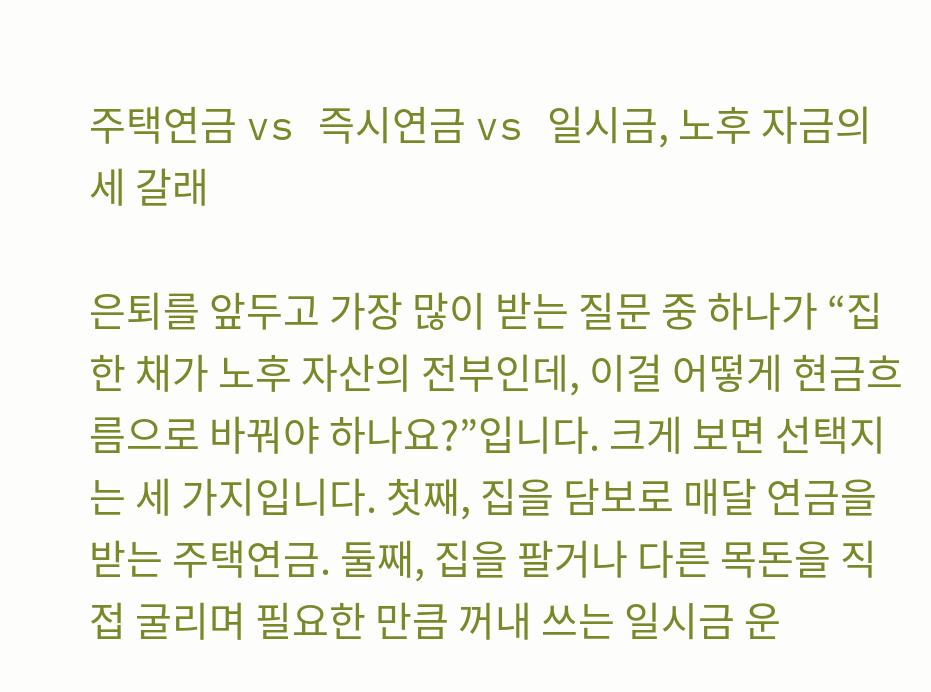주택연금 vs 즉시연금 vs 일시금, 노후 자금의 세 갈래

은퇴를 앞두고 가장 많이 받는 질문 중 하나가 “집 한 채가 노후 자산의 전부인데, 이걸 어떻게 현금흐름으로 바꿔야 하나요?”입니다. 크게 보면 선택지는 세 가지입니다. 첫째, 집을 담보로 매달 연금을 받는 주택연금. 둘째, 집을 팔거나 다른 목돈을 직접 굴리며 필요한 만큼 꺼내 쓰는 일시금 운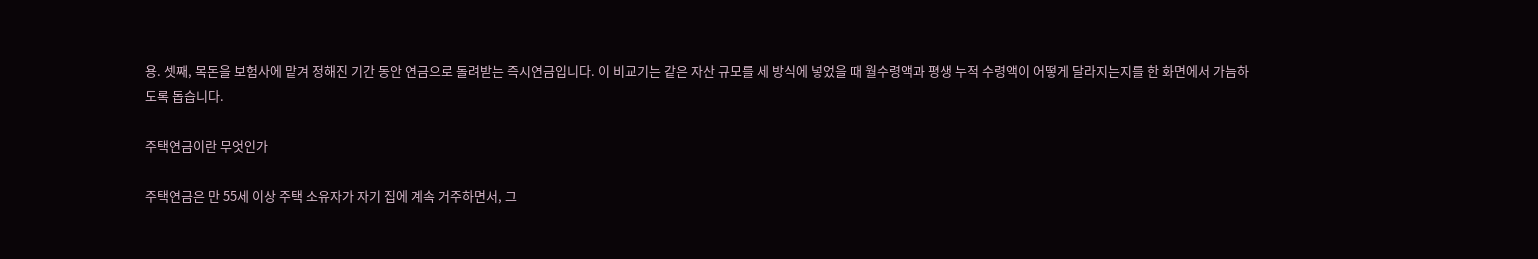용. 셋째, 목돈을 보험사에 맡겨 정해진 기간 동안 연금으로 돌려받는 즉시연금입니다. 이 비교기는 같은 자산 규모를 세 방식에 넣었을 때 월수령액과 평생 누적 수령액이 어떻게 달라지는지를 한 화면에서 가늠하도록 돕습니다.

주택연금이란 무엇인가

주택연금은 만 55세 이상 주택 소유자가 자기 집에 계속 거주하면서, 그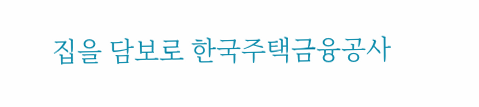집을 담보로 한국주택금융공사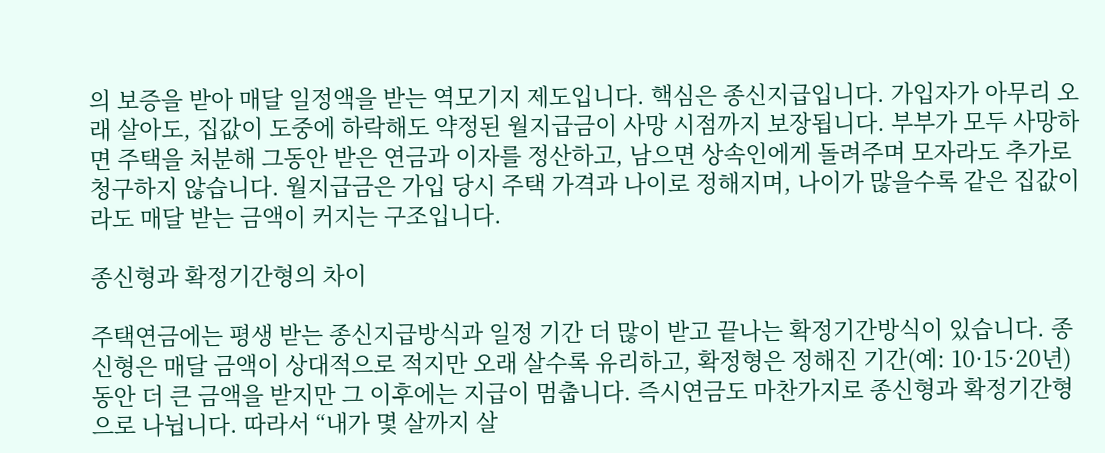의 보증을 받아 매달 일정액을 받는 역모기지 제도입니다. 핵심은 종신지급입니다. 가입자가 아무리 오래 살아도, 집값이 도중에 하락해도 약정된 월지급금이 사망 시점까지 보장됩니다. 부부가 모두 사망하면 주택을 처분해 그동안 받은 연금과 이자를 정산하고, 남으면 상속인에게 돌려주며 모자라도 추가로 청구하지 않습니다. 월지급금은 가입 당시 주택 가격과 나이로 정해지며, 나이가 많을수록 같은 집값이라도 매달 받는 금액이 커지는 구조입니다.

종신형과 확정기간형의 차이

주택연금에는 평생 받는 종신지급방식과 일정 기간 더 많이 받고 끝나는 확정기간방식이 있습니다. 종신형은 매달 금액이 상대적으로 적지만 오래 살수록 유리하고, 확정형은 정해진 기간(예: 10·15·20년) 동안 더 큰 금액을 받지만 그 이후에는 지급이 멈춥니다. 즉시연금도 마찬가지로 종신형과 확정기간형으로 나뉩니다. 따라서 “내가 몇 살까지 살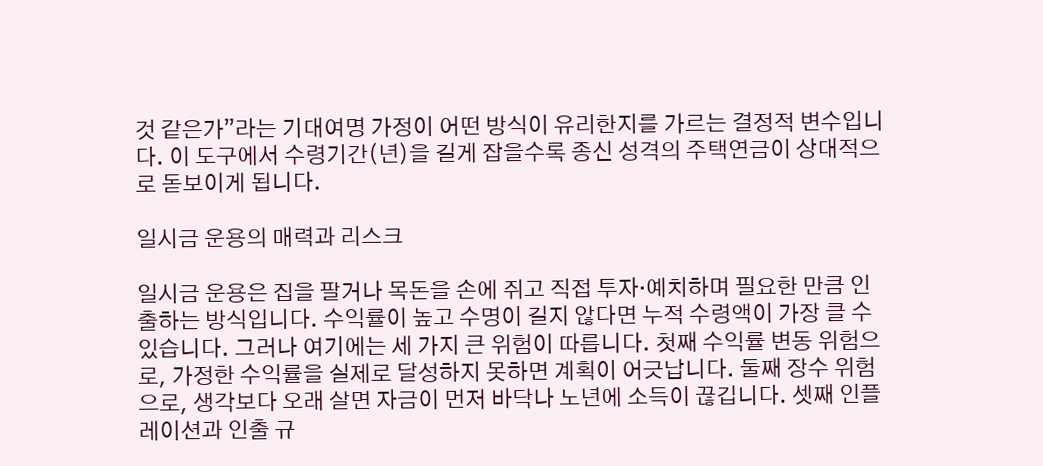것 같은가”라는 기대여명 가정이 어떤 방식이 유리한지를 가르는 결정적 변수입니다. 이 도구에서 수령기간(년)을 길게 잡을수록 종신 성격의 주택연금이 상대적으로 돋보이게 됩니다.

일시금 운용의 매력과 리스크

일시금 운용은 집을 팔거나 목돈을 손에 쥐고 직접 투자·예치하며 필요한 만큼 인출하는 방식입니다. 수익률이 높고 수명이 길지 않다면 누적 수령액이 가장 클 수 있습니다. 그러나 여기에는 세 가지 큰 위험이 따릅니다. 첫째 수익률 변동 위험으로, 가정한 수익률을 실제로 달성하지 못하면 계획이 어긋납니다. 둘째 장수 위험으로, 생각보다 오래 살면 자금이 먼저 바닥나 노년에 소득이 끊깁니다. 셋째 인플레이션과 인출 규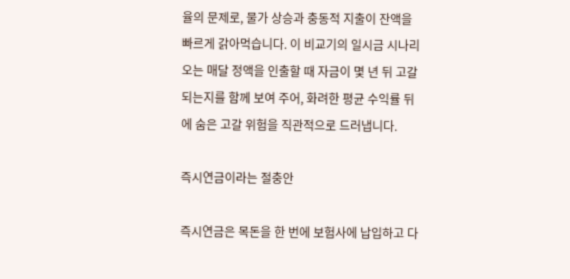율의 문제로, 물가 상승과 충동적 지출이 잔액을 빠르게 갉아먹습니다. 이 비교기의 일시금 시나리오는 매달 정액을 인출할 때 자금이 몇 년 뒤 고갈되는지를 함께 보여 주어, 화려한 평균 수익률 뒤에 숨은 고갈 위험을 직관적으로 드러냅니다.

즉시연금이라는 절충안

즉시연금은 목돈을 한 번에 보험사에 납입하고 다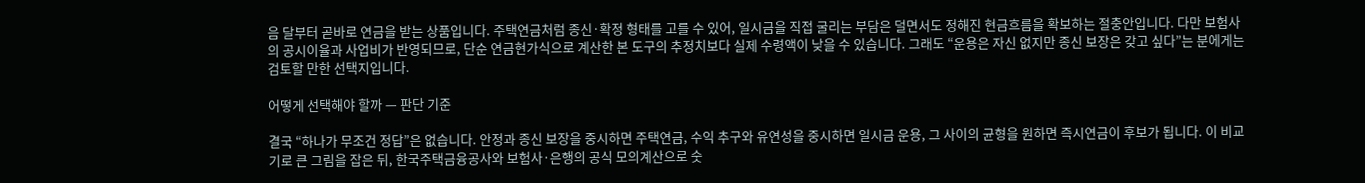음 달부터 곧바로 연금을 받는 상품입니다. 주택연금처럼 종신·확정 형태를 고를 수 있어, 일시금을 직접 굴리는 부담은 덜면서도 정해진 현금흐름을 확보하는 절충안입니다. 다만 보험사의 공시이율과 사업비가 반영되므로, 단순 연금현가식으로 계산한 본 도구의 추정치보다 실제 수령액이 낮을 수 있습니다. 그래도 “운용은 자신 없지만 종신 보장은 갖고 싶다”는 분에게는 검토할 만한 선택지입니다.

어떻게 선택해야 할까 — 판단 기준

결국 “하나가 무조건 정답”은 없습니다. 안정과 종신 보장을 중시하면 주택연금, 수익 추구와 유연성을 중시하면 일시금 운용, 그 사이의 균형을 원하면 즉시연금이 후보가 됩니다. 이 비교기로 큰 그림을 잡은 뒤, 한국주택금융공사와 보험사·은행의 공식 모의계산으로 숫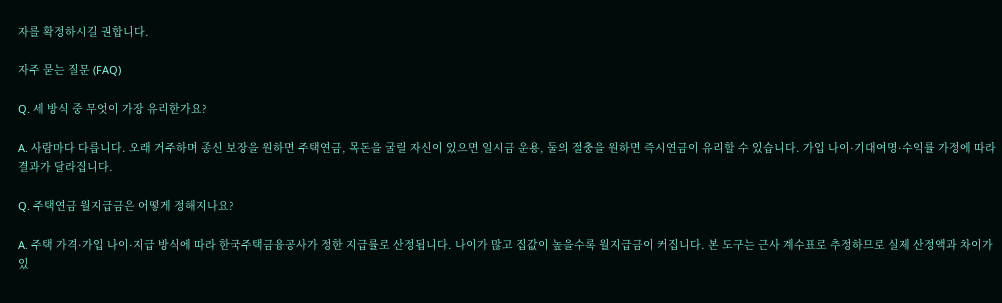자를 확정하시길 권합니다.

자주 묻는 질문 (FAQ)

Q. 세 방식 중 무엇이 가장 유리한가요?

A. 사람마다 다릅니다. 오래 거주하며 종신 보장을 원하면 주택연금, 목돈을 굴릴 자신이 있으면 일시금 운용, 둘의 절충을 원하면 즉시연금이 유리할 수 있습니다. 가입 나이·기대여명·수익률 가정에 따라 결과가 달라집니다.

Q. 주택연금 월지급금은 어떻게 정해지나요?

A. 주택 가격·가입 나이·지급 방식에 따라 한국주택금융공사가 정한 지급률로 산정됩니다. 나이가 많고 집값이 높을수록 월지급금이 커집니다. 본 도구는 근사 계수표로 추정하므로 실제 산정액과 차이가 있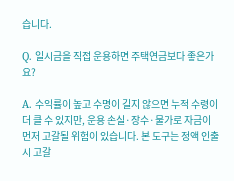습니다.

Q. 일시금을 직접 운용하면 주택연금보다 좋은가요?

A. 수익률이 높고 수명이 길지 않으면 누적 수령이 더 클 수 있지만, 운용 손실·장수·물가로 자금이 먼저 고갈될 위험이 있습니다. 본 도구는 정액 인출 시 고갈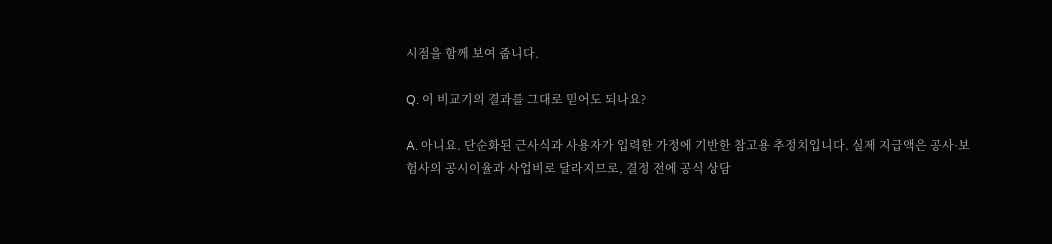시점을 함께 보여 줍니다.

Q. 이 비교기의 결과를 그대로 믿어도 되나요?

A. 아니요. 단순화된 근사식과 사용자가 입력한 가정에 기반한 참고용 추정치입니다. 실제 지급액은 공사·보험사의 공시이율과 사업비로 달라지므로, 결정 전에 공식 상담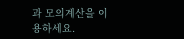과 모의계산을 이용하세요.